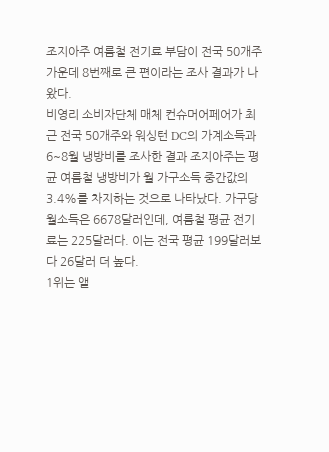조지아주 여름철 전기료 부담이 전국 50개주 가운데 8번째로 큰 편이라는 조사 결과가 나왔다.
비영리 소비자단체 매체 컨슈머어페어가 최근 전국 50개주와 워싱턴 DC의 가계소득과 6~8월 냉방비를 조사한 결과 조지아주는 평균 여름철 냉방비가 월 가구소득 중간값의 3.4%를 차지하는 것으로 나타났다. 가구당 월소득은 6678달러인데, 여름철 평균 전기료는 225달러다. 이는 전국 평균 199달러보다 26달러 더 높다.
1위는 앨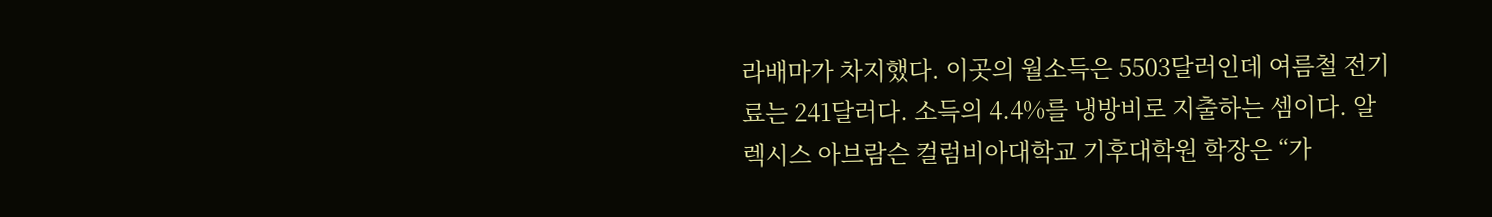라배마가 차지했다. 이곳의 월소득은 5503달러인데 여름철 전기료는 241달러다. 소득의 4.4%를 냉방비로 지출하는 셈이다. 알렉시스 아브람슨 컬럼비아대학교 기후대학원 학장은 “가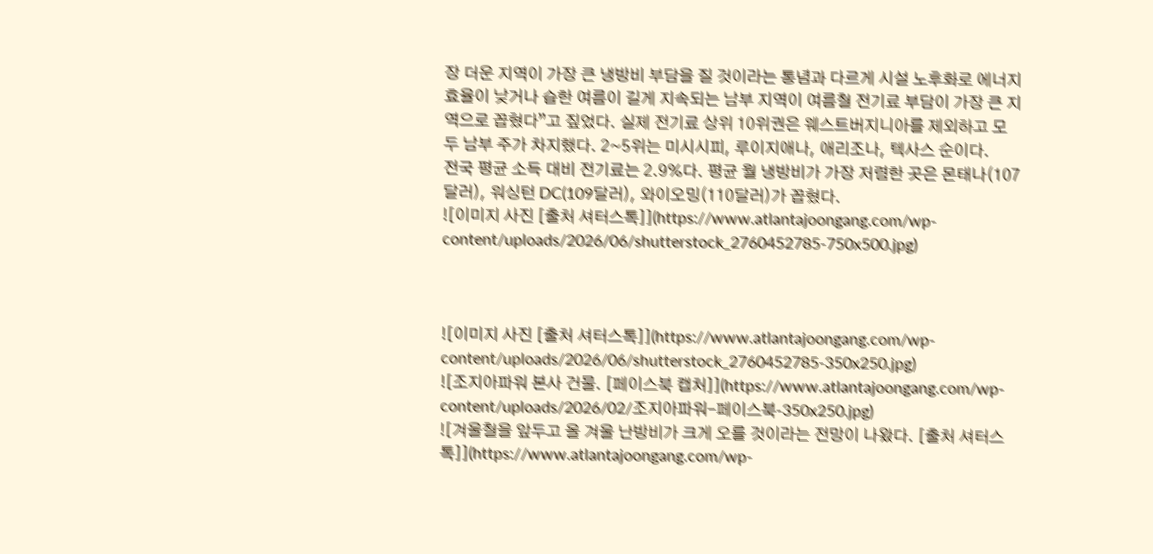장 더운 지역이 가장 큰 냉방비 부담을 질 것이라는 통념과 다르게 시설 노후화로 에너지 효율이 낮거나 습한 여름이 길게 지속되는 남부 지역이 여름철 전기료 부담이 가장 큰 지역으로 꼽혔다”고 짚었다. 실제 전기료 상위 10위권은 웨스트버지니아를 제외하고 모두 남부 주가 차지했다. 2~5위는 미시시피, 루이지애나, 애리조나, 텍사스 순이다.
전국 평균 소득 대비 전기료는 2.9%다. 평균 월 냉방비가 가장 저렴한 곳은 몬태나(107달러), 워싱턴 DC(109달러), 와이오밍(110달러)가 꼽혔다.
![이미지 사진 [출처 셔터스톡]](https://www.atlantajoongang.com/wp-content/uploads/2026/06/shutterstock_2760452785-750x500.jpg)



![이미지 사진 [출처 셔터스톡]](https://www.atlantajoongang.com/wp-content/uploads/2026/06/shutterstock_2760452785-350x250.jpg)
![조지아파워 본사 건물. [페이스북 캡처]](https://www.atlantajoongang.com/wp-content/uploads/2026/02/조지아파워-페이스북-350x250.jpg)
![겨울철을 앞두고 올 겨울 난방비가 크게 오를 것이라는 전망이 나왔다. [출처 셔터스톡]](https://www.atlantajoongang.com/wp-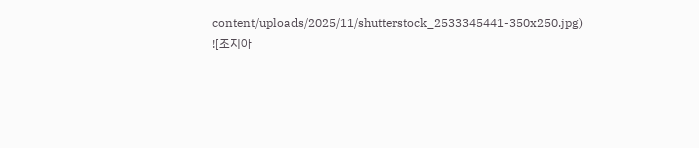content/uploads/2025/11/shutterstock_2533345441-350x250.jpg)
![조지아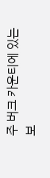주 버크 카운티에 있는 보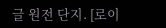글 원전 단지. [로이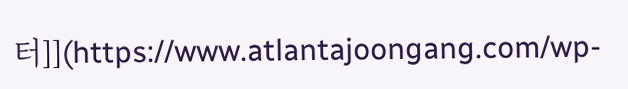터]](https://www.atlantajoongang.com/wp-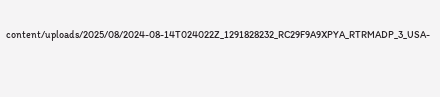content/uploads/2025/08/2024-08-14T024022Z_1291828232_RC29F9A9XPYA_RTRMADP_3_USA-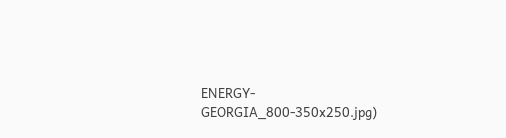ENERGY-GEORGIA_800-350x250.jpg)